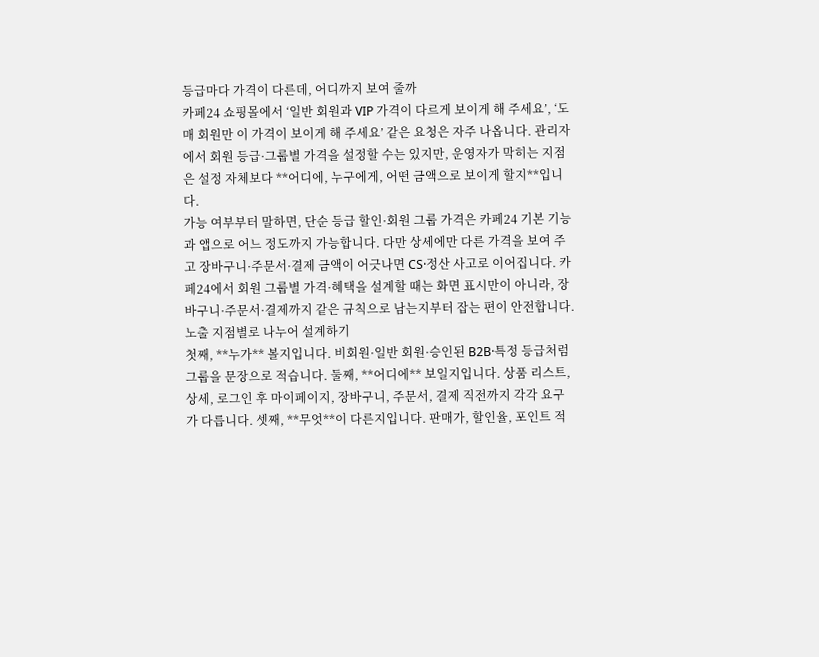등급마다 가격이 다른데, 어디까지 보여 줄까
카페24 쇼핑몰에서 ‘일반 회원과 VIP 가격이 다르게 보이게 해 주세요’, ‘도매 회원만 이 가격이 보이게 해 주세요’ 같은 요청은 자주 나옵니다. 관리자에서 회원 등급·그룹별 가격을 설정할 수는 있지만, 운영자가 막히는 지점은 설정 자체보다 **어디에, 누구에게, 어떤 금액으로 보이게 할지**입니다.
가능 여부부터 말하면, 단순 등급 할인·회원 그룹 가격은 카페24 기본 기능과 앱으로 어느 정도까지 가능합니다. 다만 상세에만 다른 가격을 보여 주고 장바구니·주문서·결제 금액이 어긋나면 CS·정산 사고로 이어집니다. 카페24에서 회원 그룹별 가격·혜택을 설계할 때는 화면 표시만이 아니라, 장바구니·주문서·결제까지 같은 규칙으로 남는지부터 잡는 편이 안전합니다.
노출 지점별로 나누어 설계하기
첫째, **누가** 볼지입니다. 비회원·일반 회원·승인된 B2B·특정 등급처럼 그룹을 문장으로 적습니다. 둘째, **어디에** 보일지입니다. 상품 리스트, 상세, 로그인 후 마이페이지, 장바구니, 주문서, 결제 직전까지 각각 요구가 다릅니다. 셋째, **무엇**이 다른지입니다. 판매가, 할인율, 포인트 적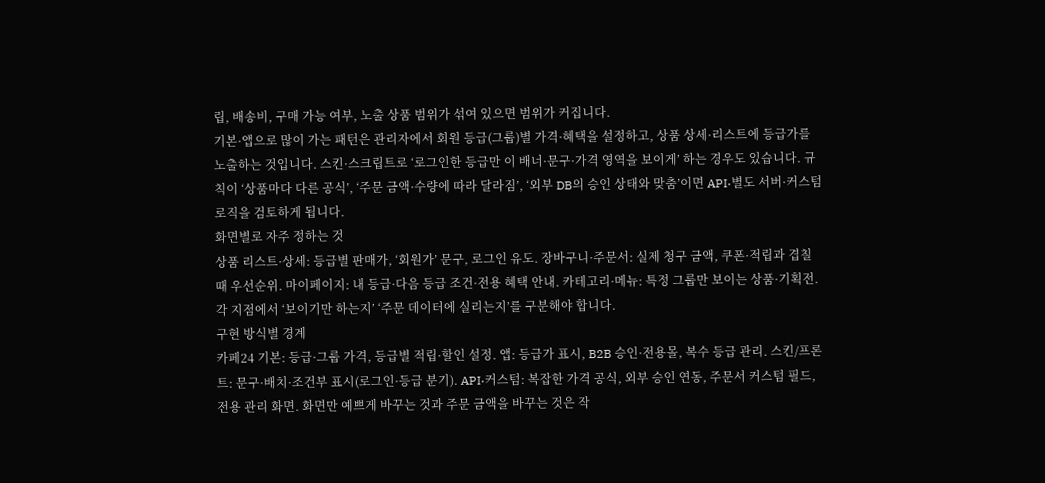립, 배송비, 구매 가능 여부, 노출 상품 범위가 섞여 있으면 범위가 커집니다.
기본·앱으로 많이 가는 패턴은 관리자에서 회원 등급(그룹)별 가격·혜택을 설정하고, 상품 상세·리스트에 등급가를 노출하는 것입니다. 스킨·스크립트로 ‘로그인한 등급만 이 배너·문구·가격 영역을 보이게’ 하는 경우도 있습니다. 규칙이 ‘상품마다 다른 공식’, ‘주문 금액·수량에 따라 달라짐’, ‘외부 DB의 승인 상태와 맞춤’이면 API·별도 서버·커스텀 로직을 검토하게 됩니다.
화면별로 자주 정하는 것
상품 리스트·상세: 등급별 판매가, ‘회원가’ 문구, 로그인 유도. 장바구니·주문서: 실제 청구 금액, 쿠폰·적립과 겹칠 때 우선순위. 마이페이지: 내 등급·다음 등급 조건·전용 혜택 안내. 카테고리·메뉴: 특정 그룹만 보이는 상품·기획전. 각 지점에서 ‘보이기만 하는지’ ‘주문 데이터에 실리는지’를 구분해야 합니다.
구현 방식별 경계
카페24 기본: 등급·그룹 가격, 등급별 적립·할인 설정. 앱: 등급가 표시, B2B 승인·전용몰, 복수 등급 관리. 스킨/프론트: 문구·배치·조건부 표시(로그인·등급 분기). API·커스텀: 복잡한 가격 공식, 외부 승인 연동, 주문서 커스텀 필드, 전용 관리 화면. 화면만 예쁘게 바꾸는 것과 주문 금액을 바꾸는 것은 작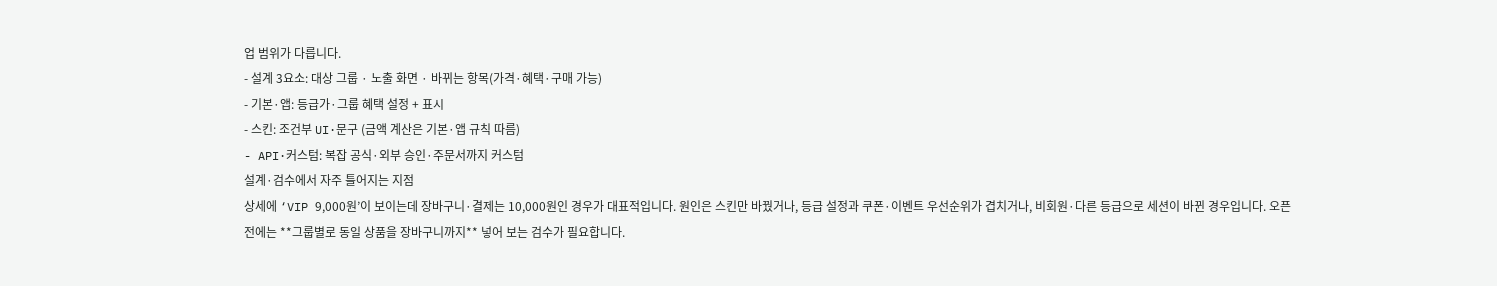업 범위가 다릅니다.
- 설계 3요소: 대상 그룹 · 노출 화면 · 바뀌는 항목(가격·혜택·구매 가능)
- 기본·앱: 등급가·그룹 혜택 설정 + 표시
- 스킨: 조건부 UI·문구 (금액 계산은 기본·앱 규칙 따름)
- API·커스텀: 복잡 공식·외부 승인·주문서까지 커스텀
설계·검수에서 자주 틀어지는 지점
상세에 ‘VIP 9,000원’이 보이는데 장바구니·결제는 10,000원인 경우가 대표적입니다. 원인은 스킨만 바꿨거나, 등급 설정과 쿠폰·이벤트 우선순위가 겹치거나, 비회원·다른 등급으로 세션이 바뀐 경우입니다. 오픈 전에는 **그룹별로 동일 상품을 장바구니까지** 넣어 보는 검수가 필요합니다.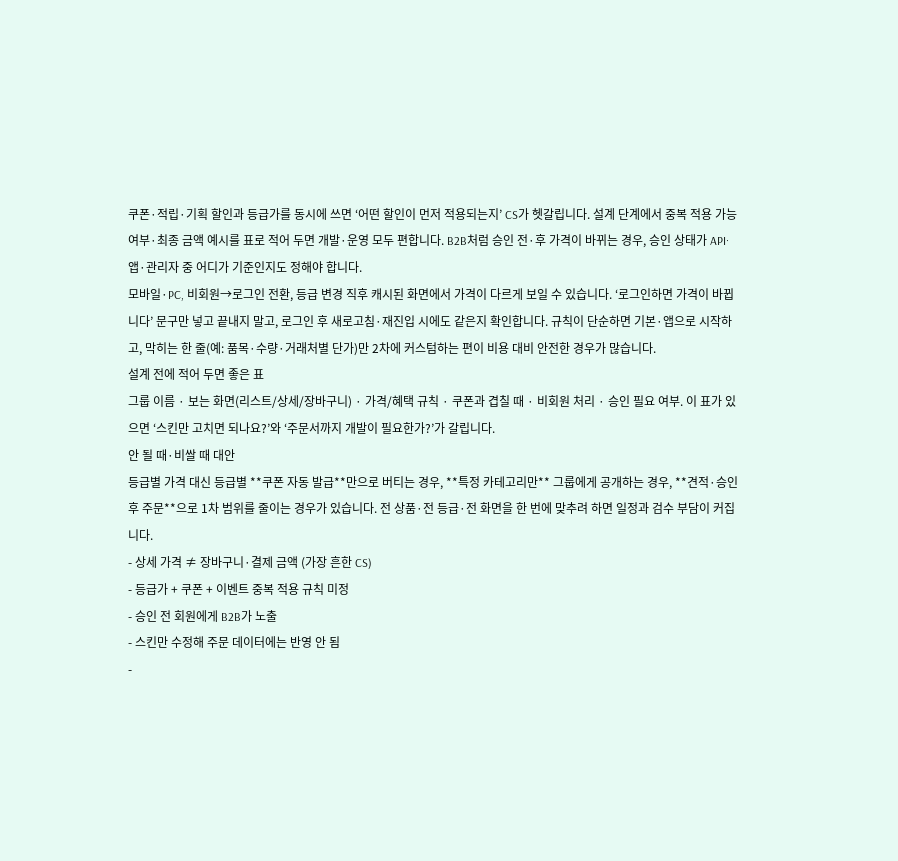쿠폰·적립·기획 할인과 등급가를 동시에 쓰면 ‘어떤 할인이 먼저 적용되는지’ CS가 헷갈립니다. 설계 단계에서 중복 적용 가능 여부·최종 금액 예시를 표로 적어 두면 개발·운영 모두 편합니다. B2B처럼 승인 전·후 가격이 바뀌는 경우, 승인 상태가 API·앱·관리자 중 어디가 기준인지도 정해야 합니다.
모바일·PC, 비회원→로그인 전환, 등급 변경 직후 캐시된 화면에서 가격이 다르게 보일 수 있습니다. ‘로그인하면 가격이 바뀝니다’ 문구만 넣고 끝내지 말고, 로그인 후 새로고침·재진입 시에도 같은지 확인합니다. 규칙이 단순하면 기본·앱으로 시작하고, 막히는 한 줄(예: 품목·수량·거래처별 단가)만 2차에 커스텀하는 편이 비용 대비 안전한 경우가 많습니다.
설계 전에 적어 두면 좋은 표
그룹 이름 · 보는 화면(리스트/상세/장바구니) · 가격/혜택 규칙 · 쿠폰과 겹칠 때 · 비회원 처리 · 승인 필요 여부. 이 표가 있으면 ‘스킨만 고치면 되나요?’와 ‘주문서까지 개발이 필요한가?’가 갈립니다.
안 될 때·비쌀 때 대안
등급별 가격 대신 등급별 **쿠폰 자동 발급**만으로 버티는 경우, **특정 카테고리만** 그룹에게 공개하는 경우, **견적·승인 후 주문**으로 1차 범위를 줄이는 경우가 있습니다. 전 상품·전 등급·전 화면을 한 번에 맞추려 하면 일정과 검수 부담이 커집니다.
- 상세 가격 ≠ 장바구니·결제 금액 (가장 흔한 CS)
- 등급가 + 쿠폰 + 이벤트 중복 적용 규칙 미정
- 승인 전 회원에게 B2B가 노출
- 스킨만 수정해 주문 데이터에는 반영 안 됨
-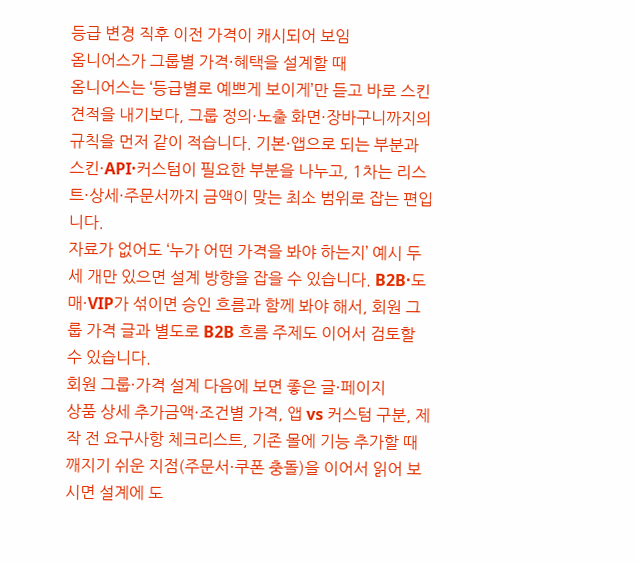등급 변경 직후 이전 가격이 캐시되어 보임
옴니어스가 그룹별 가격·혜택을 설계할 때
옴니어스는 ‘등급별로 예쁘게 보이게’만 듣고 바로 스킨 견적을 내기보다, 그룹 정의·노출 화면·장바구니까지의 규칙을 먼저 같이 적습니다. 기본·앱으로 되는 부분과 스킨·API·커스텀이 필요한 부분을 나누고, 1차는 리스트·상세·주문서까지 금액이 맞는 최소 범위로 잡는 편입니다.
자료가 없어도 ‘누가 어떤 가격을 봐야 하는지’ 예시 두세 개만 있으면 설계 방향을 잡을 수 있습니다. B2B·도매·VIP가 섞이면 승인 흐름과 함께 봐야 해서, 회원 그룹 가격 글과 별도로 B2B 흐름 주제도 이어서 검토할 수 있습니다.
회원 그룹·가격 설계 다음에 보면 좋은 글·페이지
상품 상세 추가금액·조건별 가격, 앱 vs 커스텀 구분, 제작 전 요구사항 체크리스트, 기존 몰에 기능 추가할 때 깨지기 쉬운 지점(주문서·쿠폰 충돌)을 이어서 읽어 보시면 설계에 도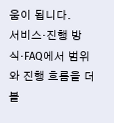움이 됩니다.
서비스·진행 방식·FAQ에서 범위와 진행 흐름을 더 볼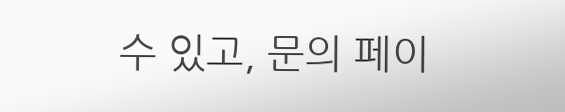수 있고, 문의 페이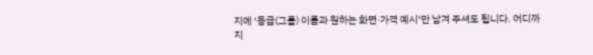지에 ‘등급(그룹) 이름과 원하는 화면·가격 예시’만 남겨 주셔도 됩니다. 어디까지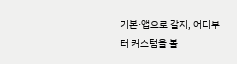기본·앱으로 갈지, 어디부터 커스텀을 볼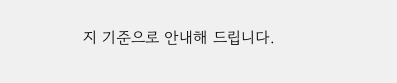지 기준으로 안내해 드립니다.